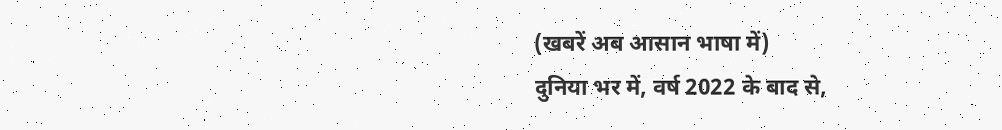(खबरें अब आसान भाषा में)
दुनिया भर में, वर्ष 2022 के बाद से,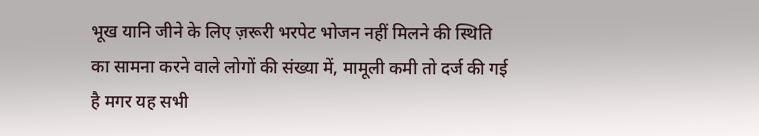भूख यानि जीने के लिए ज़रूरी भरपेट भोजन नहीं मिलने की स्थिति का सामना करने वाले लोगों की संख्या में, मामूली कमी तो दर्ज की गई है मगर यह सभी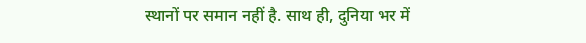स्थानों पर समान नहीं है. साथ ही, दुनिया भर में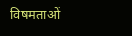विषमताओं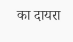का दायरा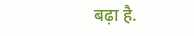बढ़ा है.